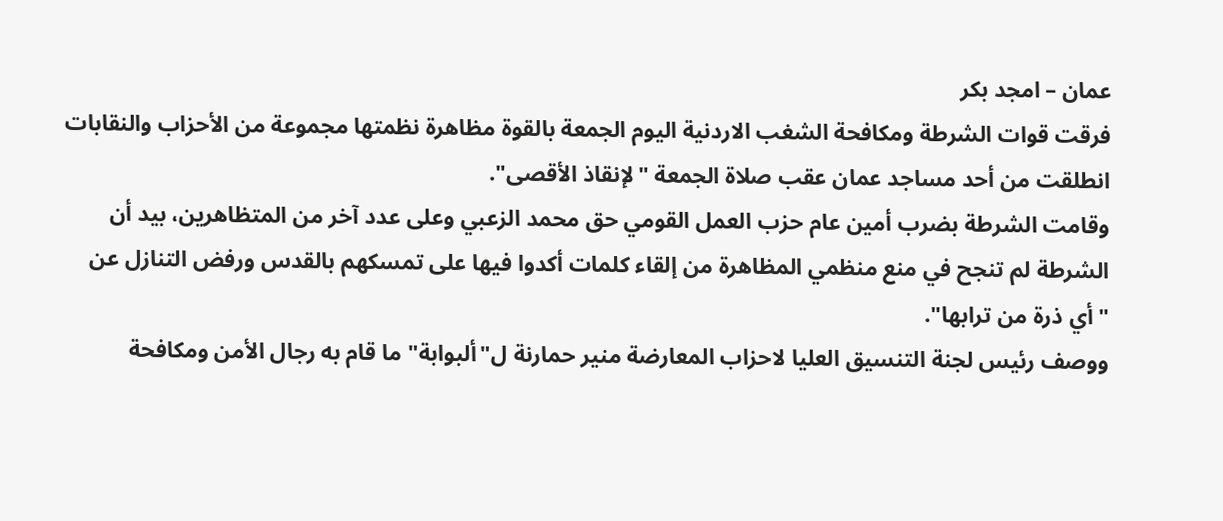عمان – امجد بكر
فرقت قوات الشرطة ومكافحة الشغب الاردنية اليوم الجمعة بالقوة مظاهرة نظمتها مجموعة من الأحزاب والنقابات انطلقت من أحد مساجد عمان عقب صلاة الجمعة "لإنقاذ الأقصى".
وقامت الشرطة بضرب أمين عام حزب العمل القومي حق محمد الزعبي وعلى عدد آخر من المتظاهرين، بيد أن الشرطة لم تنجح في منع منظمي المظاهرة من إلقاء كلمات أكدوا فيها على تمسكهم بالقدس ورفض التنازل عن "أي ذرة من ترابها".
ووصف رئيس لجنة التنسيق العليا لاحزاب المعارضة منير حمارنة ل"ألبوابة" ما قام به رجال الأمن ومكافحة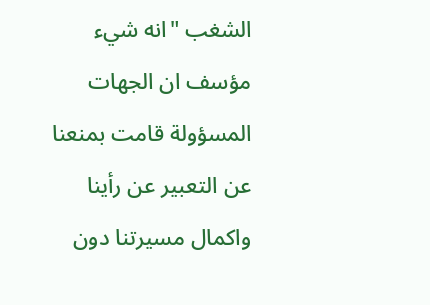الشغب "انه شيء مؤسف ان الجهات المسؤولة قامت بمنعنا عن التعبير عن رأينا واكمال مسيرتنا دون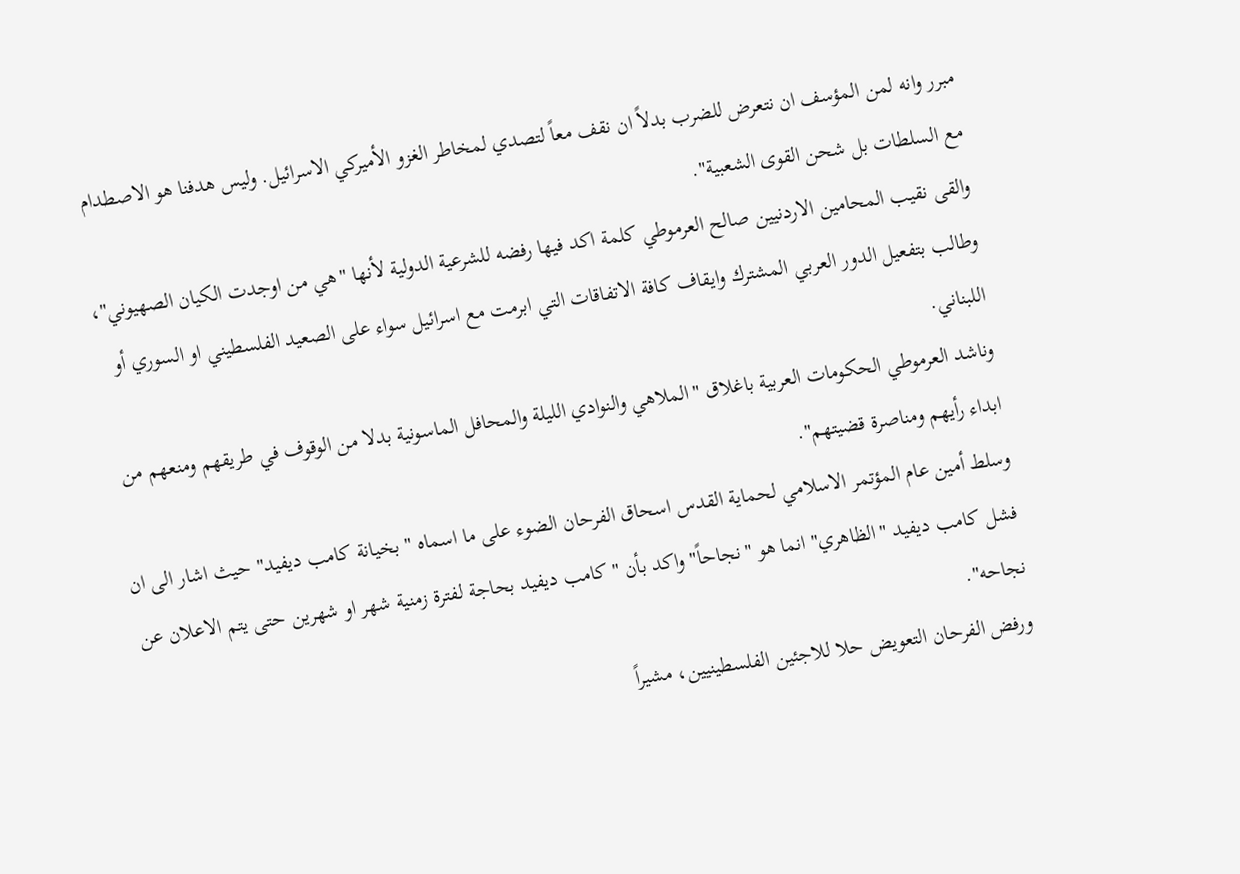مبرر وانه لمن المؤسف ان نتعرض للضرب بدلاً ان نقف معاً لتصدي لمخاطر الغزو الأميركي الاسرائيل. وليس هدفنا هو الاصطدام مع السلطات بل شحن القوى الشعبية".
والقى نقيب المحامين الاردنيين صالح العرموطي كلمة اكد فيها رفضه للشرعية الدولية لأنها "هي من اوجدت الكيان الصهيوني"، وطالب بتفعيل الدور العربي المشترك وايقاف كافة الاتفاقات التي ابرمت مع اسرائيل سواء على الصعيد الفلسطيني او السوري أو اللبناني.
وناشد العرموطي الحكومات العربية باغلاق "الملاهي والنوادي الليلة والمحافل الماسونية بدلا من الوقوف في طريقهم ومنعهم من ابداء رأيهم ومناصرة قضيتهم".
وسلط أمين عام المؤتمر الاسلامي لحماية القدس اسحاق الفرحان الضوء على ما اسماه " بخيانة كامب ديفيد" حيث اشار الى ان فشل كامب ديفيد "الظاهري" انما هو "نجاحاً" واكد بأن "كامب ديفيد بحاجة لفترة زمنية شهر او شهرين حتى يتم الاعلان عن نجاحه".
ورفض الفرحان التعويض حلا للاجئين الفلسطينيين، مشيراً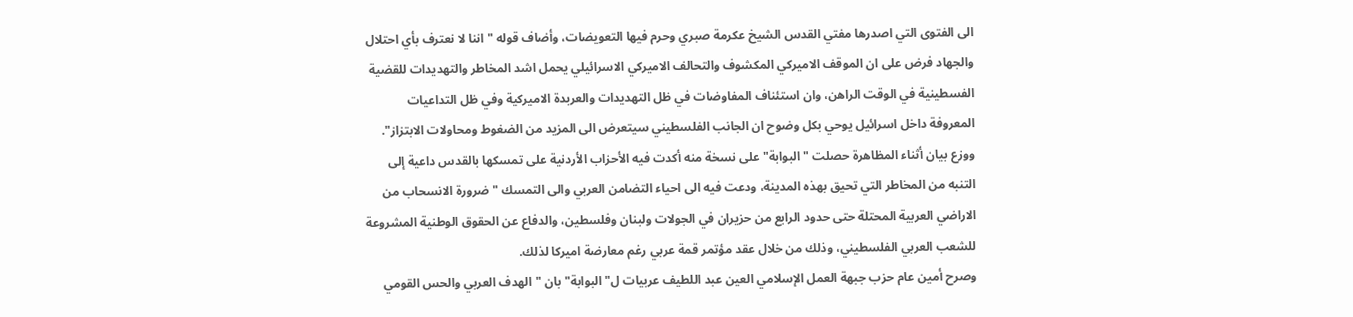الى الفتوى التي اصدرها مفتي القدس الشيخ عكرمة صبري وحرم فيها التعويضات، وأضاف قوله "اننا لا نعترف بأي احتلال والجهاد فرض على ان الموقف الاميركي المكشوف والتحالف الاميركي الاسرائيلي يحمل اشد المخاطر والتهديدات للقضية الفسطينية في الوقت الراهن، وان استئناف المفاوضات في ظل التهديدات والعربدة الاميركية وفي ظل التداعيات المعروفة داخل اسرائيل يوحي بكل وضوح ان الجانب الفلسطيني سيتعرض الى المزيد من الضغوط ومحاولات الابتزاز".
ووزع بيان أثناء المظاهرة حصلت "البوابة" على نسخة منه أكدت فيه الأحزاب الأردنية على تمسكها بالقدس داعية إلى التنبه من المخاطر التي تحيق بهذه المدينة، ودعت فيه الى احياء التضامن العربي والى التمسك "ضرورة الانسحاب من الاراضي العربية المحتلة حتى حدود الرابع من حزيران في الجولات ولبنان وفلسطين، والدفاع عن الحقوق الوطنية المشروعة للشعب العربي الفلسطيني، وذلك من خلال عقد مؤتمر قمة عربي رغم معارضة اميركا لذلك.
وصرح أمين عام حزب جبهة العمل الإسلامي العين عبد اللطيف عربيات ل"البوابة" بان "الهدف العربي والحس القومي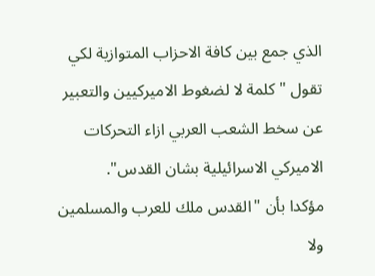الذي جمع بين كافة الاحزاب المتوازية لكي تقول " كلمة لا لضغوط الاميركيين والتعبير عن سخط الشعب العربي ازاء التحركات الاميركي الاسرائيلية بشان القدس".
مؤكدا بأن "القدس ملك للعرب والمسلمين ولا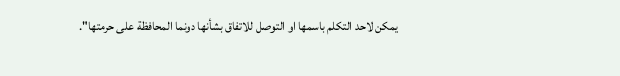يمكن لاحد التكلم باسمها او التوصل للاتفاق بشأنها دونما المحافظة على حرمتها".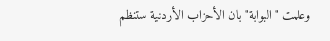وعلمت "البوابة" بان الأحزاب الأردنية ستنظم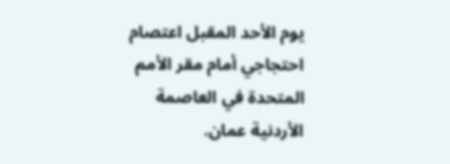يوم الأحد المقبل اعتصام احتجاجي أمام مقر الأمم المتحدة في العاصمة الأردنية عمان.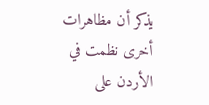يذكر أن مظاهرات أخرى نظمت في الأردن على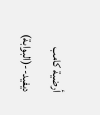أرضية كامب ديفيد--(البوابة)